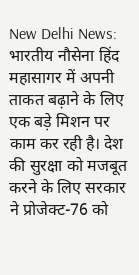New Delhi News: भारतीय नौसेना हिंद महासागर में अपनी ताकत बढ़ाने के लिए एक बड़े मिशन पर काम कर रही है। देश की सुरक्षा को मजबूत करने के लिए सरकार ने प्रोजेक्ट-76 को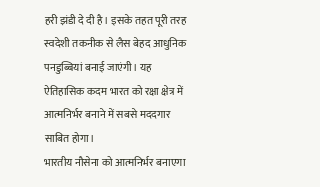हरी झंडी दे दी है। इसके तहत पूरी तरह स्वदेशी तकनीक से लैस बेहद आधुनिक पनडुब्बियां बनाई जाएंगी। यह ऐतिहासिक कदम भारत को रक्षा क्षेत्र में आत्मनिर्भर बनाने में सबसे मददगार साबित होगा।
भारतीय नौसेना को आत्मनिर्भर बनाएगा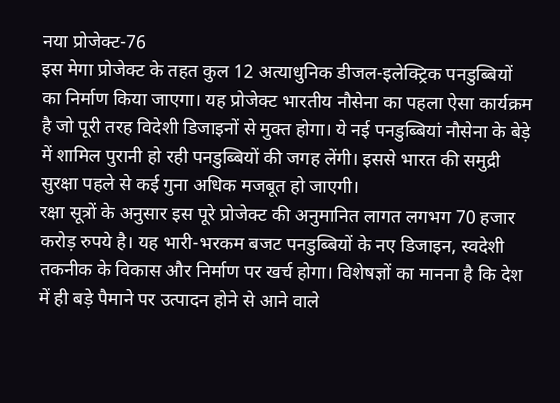नया प्रोजेक्ट-76
इस मेगा प्रोजेक्ट के तहत कुल 12 अत्याधुनिक डीजल-इलेक्ट्रिक पनडुब्बियों का निर्माण किया जाएगा। यह प्रोजेक्ट भारतीय नौसेना का पहला ऐसा कार्यक्रम है जो पूरी तरह विदेशी डिजाइनों से मुक्त होगा। ये नई पनडुब्बियां नौसेना के बेड़े में शामिल पुरानी हो रही पनडुब्बियों की जगह लेंगी। इससे भारत की समुद्री सुरक्षा पहले से कई गुना अधिक मजबूत हो जाएगी।
रक्षा सूत्रों के अनुसार इस पूरे प्रोजेक्ट की अनुमानित लागत लगभग 70 हजार करोड़ रुपये है। यह भारी-भरकम बजट पनडुब्बियों के नए डिजाइन, स्वदेशी तकनीक के विकास और निर्माण पर खर्च होगा। विशेषज्ञों का मानना है कि देश में ही बड़े पैमाने पर उत्पादन होने से आने वाले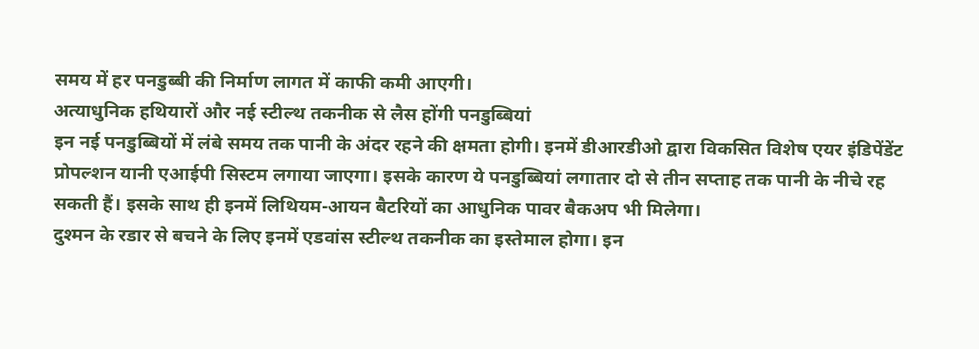समय में हर पनडुब्बी की निर्माण लागत में काफी कमी आएगी।
अत्याधुनिक हथियारों और नई स्टील्थ तकनीक से लैस होंगी पनडुब्बियां
इन नई पनडुब्बियों में लंबे समय तक पानी के अंदर रहने की क्षमता होगी। इनमें डीआरडीओ द्वारा विकसित विशेष एयर इंडिपेंडेंट प्रोपल्शन यानी एआईपी सिस्टम लगाया जाएगा। इसके कारण ये पनडुब्बियां लगातार दो से तीन सप्ताह तक पानी के नीचे रह सकती हैं। इसके साथ ही इनमें लिथियम-आयन बैटरियों का आधुनिक पावर बैकअप भी मिलेगा।
दुश्मन के रडार से बचने के लिए इनमें एडवांस स्टील्थ तकनीक का इस्तेमाल होगा। इन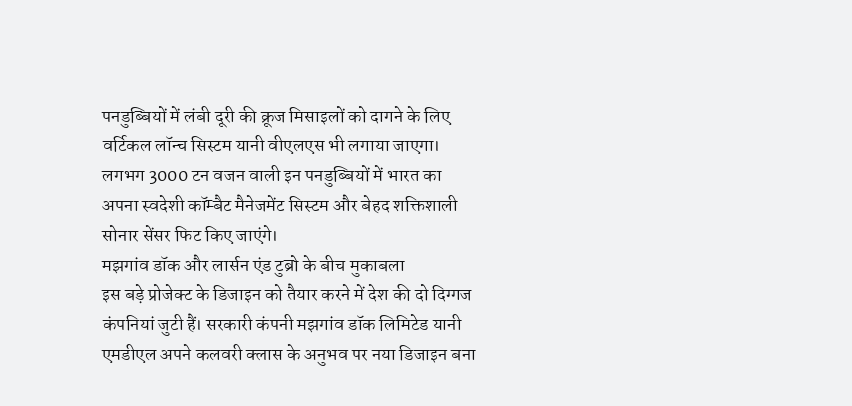पनडुब्बियों में लंबी दूरी की क्रूज मिसाइलों को दागने के लिए वर्टिकल लॉन्च सिस्टम यानी वीएलएस भी लगाया जाएगा। लगभग 3000 टन वजन वाली इन पनडुब्बियों में भारत का अपना स्वदेशी कॉम्बैट मैनेजमेंट सिस्टम और बेहद शक्तिशाली सोनार सेंसर फिट किए जाएंगे।
मझगांव डॉक और लार्सन एंड टुब्रो के बीच मुकाबला
इस बड़े प्रोजेक्ट के डिजाइन को तैयार करने में देश की दो दिग्गज कंपनियां जुटी हैं। सरकारी कंपनी मझगांव डॉक लिमिटेड यानी एमडीएल अपने कलवरी क्लास के अनुभव पर नया डिजाइन बना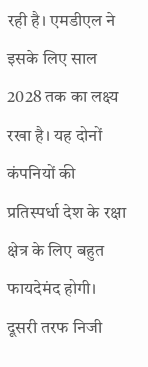रही है। एमडीएल ने इसके लिए साल 2028 तक का लक्ष्य रखा है। यह दोनों कंपनियों की प्रतिस्पर्धा देश के रक्षा क्षेत्र के लिए बहुत फायदेमंद होगी।
दूसरी तरफ निजी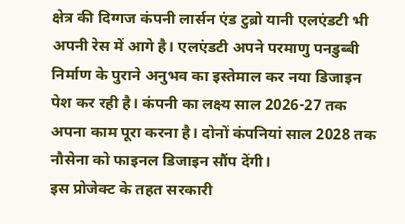क्षेत्र की दिग्गज कंपनी लार्सन एंड टुब्रो यानी एलएंडटी भी अपनी रेस में आगे है। एलएंडटी अपने परमाणु पनडुब्बी निर्माण के पुराने अनुभव का इस्तेमाल कर नया डिजाइन पेश कर रही है। कंपनी का लक्ष्य साल 2026-27 तक अपना काम पूरा करना है। दोनों कंपनियां साल 2028 तक नौसेना को फाइनल डिजाइन सौंप देंगी।
इस प्रोजेक्ट के तहत सरकारी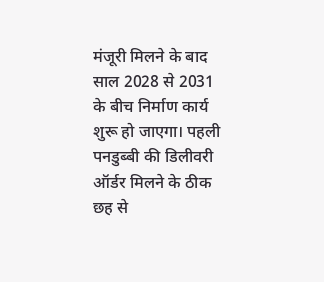मंजूरी मिलने के बाद साल 2028 से 2031 के बीच निर्माण कार्य शुरू हो जाएगा। पहली पनडुब्बी की डिलीवरी ऑर्डर मिलने के ठीक छह से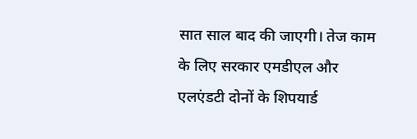सात साल बाद की जाएगी। तेज काम के लिए सरकार एमडीएल और एलएंडटी दोनों के शिपयार्ड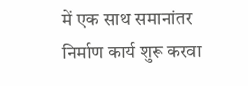में एक साथ समानांतर निर्माण कार्य शुरू करवा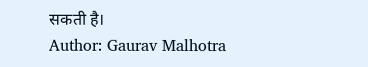सकती है।
Author: Gaurav Malhotra